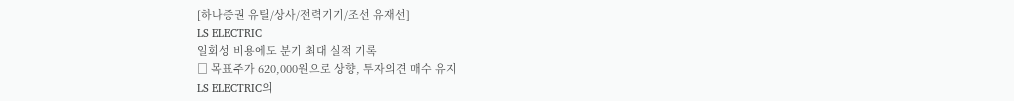[하나증권 유틸/상사/전력기기/조선 유재선]
LS ELECTRIC
일회성 비용에도 분기 최대 실적 기록
□ 목표주가 620,000원으로 상향, 투자의견 매수 유지
LS ELECTRIC의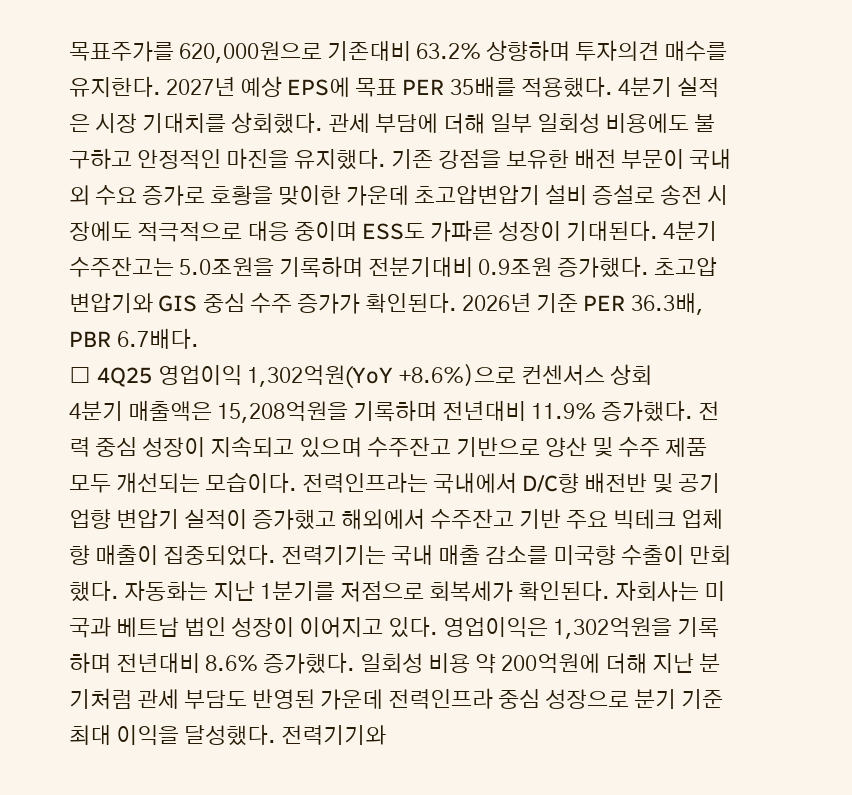목표주가를 620,000원으로 기존대비 63.2% 상향하며 투자의견 매수를 유지한다. 2027년 예상 EPS에 목표 PER 35배를 적용했다. 4분기 실적은 시장 기대치를 상회했다. 관세 부담에 더해 일부 일회성 비용에도 불구하고 안정적인 마진을 유지했다. 기존 강점을 보유한 배전 부문이 국내외 수요 증가로 호황을 맞이한 가운데 초고압변압기 설비 증설로 송전 시장에도 적극적으로 대응 중이며 ESS도 가파른 성장이 기대된다. 4분기 수주잔고는 5.0조원을 기록하며 전분기대비 0.9조원 증가했다. 초고압변압기와 GIS 중심 수주 증가가 확인된다. 2026년 기준 PER 36.3배, PBR 6.7배다.
□ 4Q25 영업이익 1,302억원(YoY +8.6%)으로 컨센서스 상회
4분기 매출액은 15,208억원을 기록하며 전년대비 11.9% 증가했다. 전력 중심 성장이 지속되고 있으며 수주잔고 기반으로 양산 및 수주 제품 모두 개선되는 모습이다. 전력인프라는 국내에서 D/C향 배전반 및 공기업향 변압기 실적이 증가했고 해외에서 수주잔고 기반 주요 빅테크 업체향 매출이 집중되었다. 전력기기는 국내 매출 감소를 미국향 수출이 만회했다. 자동화는 지난 1분기를 저점으로 회복세가 확인된다. 자회사는 미국과 베트남 법인 성장이 이어지고 있다. 영업이익은 1,302억원을 기록하며 전년대비 8.6% 증가했다. 일회성 비용 약 200억원에 더해 지난 분기처럼 관세 부담도 반영된 가운데 전력인프라 중심 성장으로 분기 기준 최대 이익을 달성했다. 전력기기와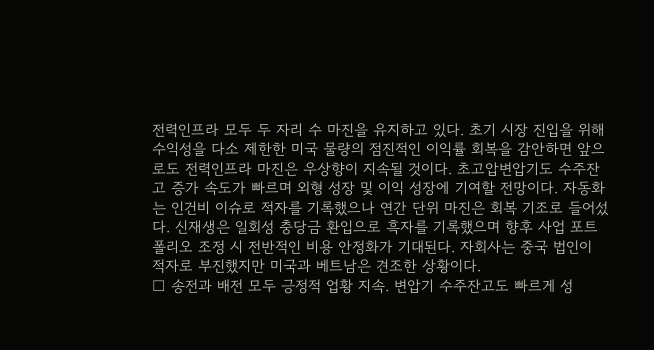전력인프라 모두 두 자리 수 마진을 유지하고 있다. 초기 시장 진입을 위해 수익성을 다소 제한한 미국 물량의 점진적인 이익률 회복을 감안하면 앞으로도 전력인프라 마진은 우상향이 지속될 것이다. 초고압변압기도 수주잔고 증가 속도가 빠르며 외형 성장 및 이익 성장에 기여할 전망이다. 자동화는 인건비 이슈로 적자를 기록했으나 연간 단위 마진은 회복 기조로 들어섰다. 신재생은 일회성 충당금 환입으로 흑자를 기록했으며 향후 사업 포트폴리오 조정 시 전반적인 비용 안정화가 기대된다. 자회사는 중국 법인이 적자로 부진했지만 미국과 베트남은 견조한 상황이다.
□ 송전과 배전 모두 긍정적 업황 지속. 변압기 수주잔고도 빠르게 성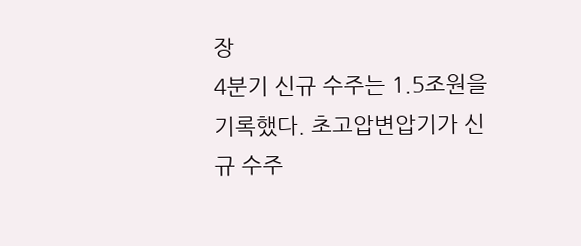장
4분기 신규 수주는 1.5조원을 기록했다. 초고압변압기가 신규 수주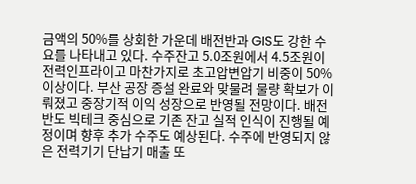금액의 50%를 상회한 가운데 배전반과 GIS도 강한 수요를 나타내고 있다. 수주잔고 5.0조원에서 4.5조원이 전력인프라이고 마찬가지로 초고압변압기 비중이 50% 이상이다. 부산 공장 증설 완료와 맞물려 물량 확보가 이뤄졌고 중장기적 이익 성장으로 반영될 전망이다. 배전반도 빅테크 중심으로 기존 잔고 실적 인식이 진행될 예정이며 향후 추가 수주도 예상된다. 수주에 반영되지 않은 전력기기 단납기 매출 또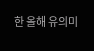한 올해 유의미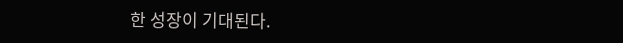한 성장이 기대된다.